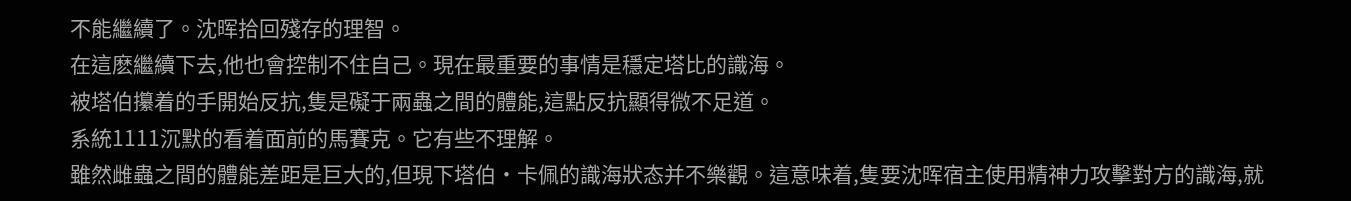不能繼續了。沈晖拾回殘存的理智。
在這麽繼續下去,他也會控制不住自己。現在最重要的事情是穩定塔比的識海。
被塔伯攥着的手開始反抗,隻是礙于兩蟲之間的體能,這點反抗顯得微不足道。
系統1111沉默的看着面前的馬賽克。它有些不理解。
雖然雌蟲之間的體能差距是巨大的,但現下塔伯·卡佩的識海狀态并不樂觀。這意味着,隻要沈晖宿主使用精神力攻擊對方的識海,就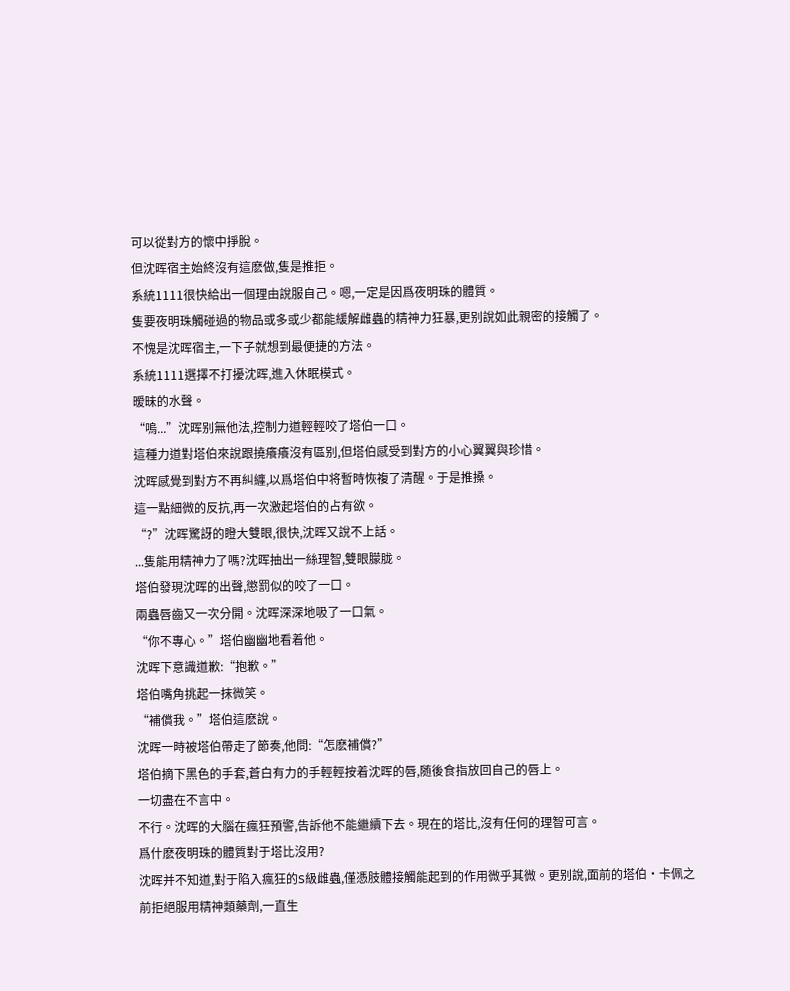可以從對方的懷中掙脫。
但沈晖宿主始終沒有這麽做,隻是推拒。
系統1111很快給出一個理由說服自己。嗯,一定是因爲夜明珠的體質。
隻要夜明珠觸碰過的物品或多或少都能緩解雌蟲的精神力狂暴,更别說如此親密的接觸了。
不愧是沈晖宿主,一下子就想到最便捷的方法。
系統1111選擇不打擾沈晖,進入休眠模式。
暧昧的水聲。
“嗚...”沈晖别無他法,控制力道輕輕咬了塔伯一口。
這種力道對塔伯來說跟撓癢癢沒有區别,但塔伯感受到對方的小心翼翼與珍惜。
沈晖感覺到對方不再糾纏,以爲塔伯中将暫時恢複了清醒。于是推搡。
這一點細微的反抗,再一次激起塔伯的占有欲。
“?”沈晖驚訝的瞪大雙眼,很快,沈晖又說不上話。
...隻能用精神力了嗎?沈晖抽出一絲理智,雙眼朦胧。
塔伯發現沈晖的出聲,懲罰似的咬了一口。
兩蟲唇齒又一次分開。沈晖深深地吸了一口氣。
“你不專心。”塔伯幽幽地看着他。
沈晖下意識道歉:“抱歉。”
塔伯嘴角挑起一抹微笑。
“補償我。”塔伯這麽說。
沈晖一時被塔伯帶走了節奏,他問:“怎麽補償?”
塔伯摘下黑色的手套,蒼白有力的手輕輕按着沈晖的唇,随後食指放回自己的唇上。
一切盡在不言中。
不行。沈晖的大腦在瘋狂預警,告訴他不能繼續下去。現在的塔比,沒有任何的理智可言。
爲什麽夜明珠的體質對于塔比沒用?
沈晖并不知道,對于陷入瘋狂的S級雌蟲,僅憑肢體接觸能起到的作用微乎其微。更别說,面前的塔伯·卡佩之前拒絕服用精神類藥劑,一直生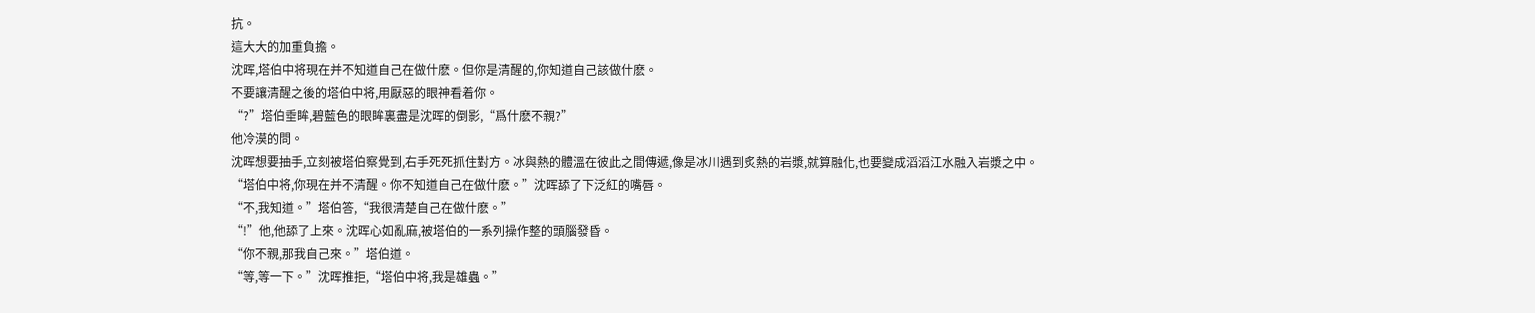抗。
這大大的加重負擔。
沈晖,塔伯中将現在并不知道自己在做什麽。但你是清醒的,你知道自己該做什麽。
不要讓清醒之後的塔伯中将,用厭惡的眼神看着你。
“?”塔伯垂眸,碧藍色的眼眸裏盡是沈晖的倒影,“爲什麽不親?”
他冷漠的問。
沈晖想要抽手,立刻被塔伯察覺到,右手死死抓住對方。冰與熱的體溫在彼此之間傳遞,像是冰川遇到炙熱的岩漿,就算融化,也要變成滔滔江水融入岩漿之中。
“塔伯中将,你現在并不清醒。你不知道自己在做什麽。”沈晖舔了下泛紅的嘴唇。
“不,我知道。”塔伯答,“我很清楚自己在做什麽。”
“!”他,他舔了上來。沈晖心如亂麻,被塔伯的一系列操作整的頭腦發昏。
“你不親,那我自己來。”塔伯道。
“等,等一下。”沈晖推拒,“塔伯中将,我是雄蟲。”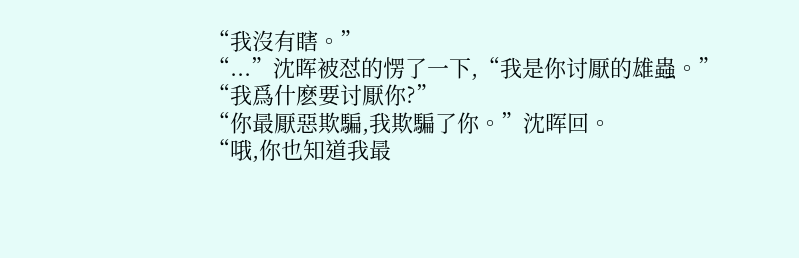“我沒有瞎。”
“...”沈晖被怼的愣了一下,“我是你讨厭的雄蟲。”
“我爲什麽要讨厭你?”
“你最厭惡欺騙,我欺騙了你。”沈晖回。
“哦,你也知道我最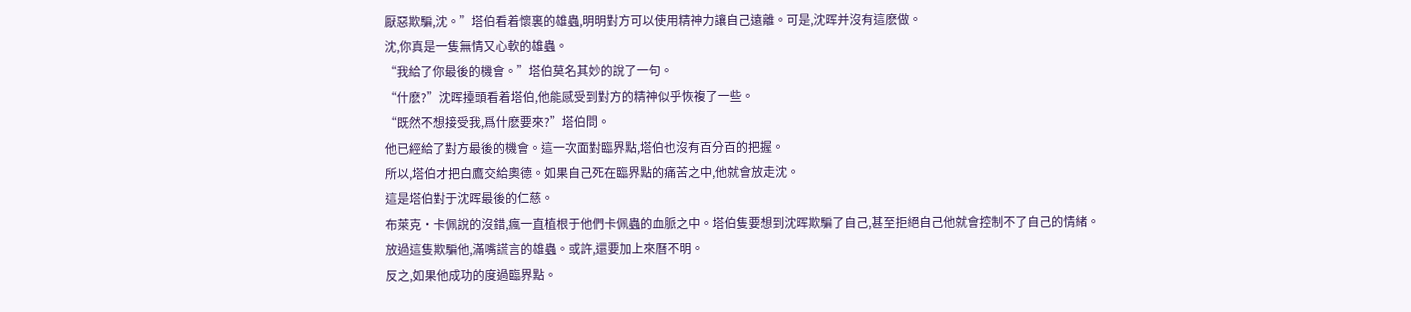厭惡欺騙,沈。”塔伯看着懷裏的雄蟲,明明對方可以使用精神力讓自己遠離。可是,沈晖并沒有這麽做。
沈,你真是一隻無情又心軟的雄蟲。
“我給了你最後的機會。”塔伯莫名其妙的說了一句。
“什麽?”沈晖擡頭看着塔伯,他能感受到對方的精神似乎恢複了一些。
“既然不想接受我,爲什麽要來?”塔伯問。
他已經給了對方最後的機會。這一次面對臨界點,塔伯也沒有百分百的把握。
所以,塔伯才把白鷹交給奧德。如果自己死在臨界點的痛苦之中,他就會放走沈。
這是塔伯對于沈晖最後的仁慈。
布萊克·卡佩說的沒錯,瘋一直植根于他們卡佩蟲的血脈之中。塔伯隻要想到沈晖欺騙了自己,甚至拒絕自己他就會控制不了自己的情緒。
放過這隻欺騙他,滿嘴謊言的雄蟲。或許,還要加上來曆不明。
反之,如果他成功的度過臨界點。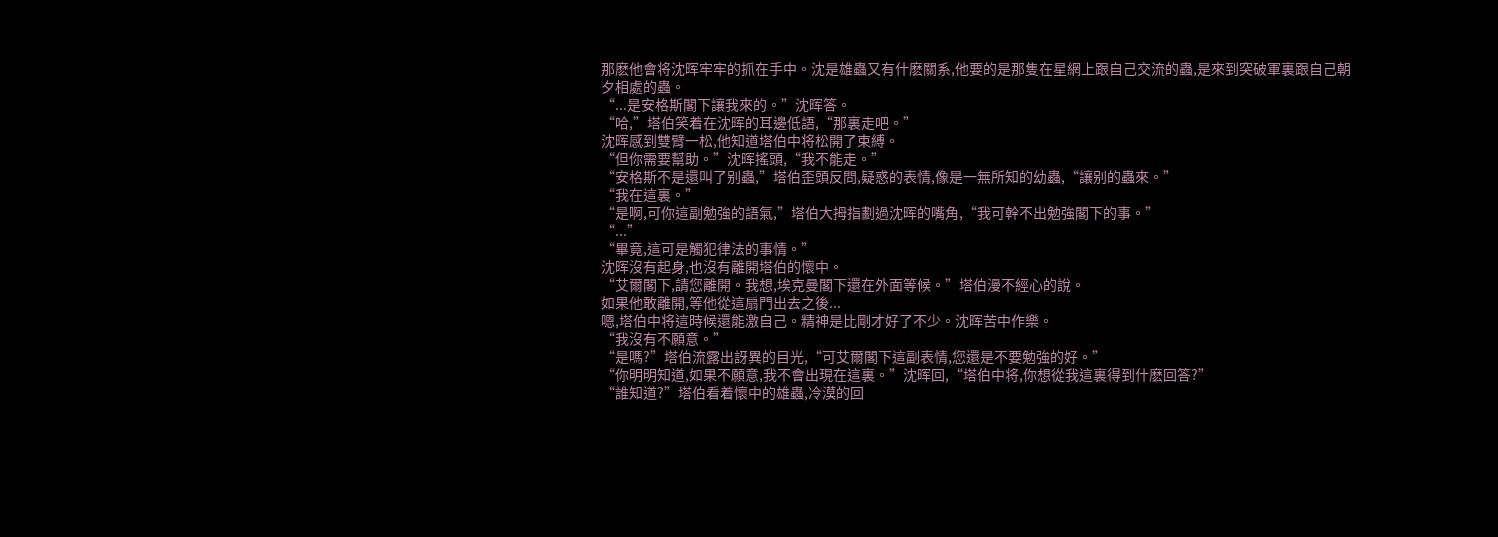那麽他會将沈晖牢牢的抓在手中。沈是雄蟲又有什麽關系,他要的是那隻在星網上跟自己交流的蟲,是來到突破軍裏跟自己朝夕相處的蟲。
“...是安格斯閣下讓我來的。”沈晖答。
“哈,”塔伯笑着在沈晖的耳邊低語,“那裏走吧。”
沈晖感到雙臂一松,他知道塔伯中将松開了束縛。
“但你需要幫助。”沈晖搖頭,“我不能走。”
“安格斯不是還叫了别蟲,”塔伯歪頭反問,疑惑的表情,像是一無所知的幼蟲,“讓别的蟲來。”
“我在這裏。”
“是啊,可你這副勉強的語氣,”塔伯大拇指劃過沈晖的嘴角,“我可幹不出勉強閣下的事。”
“...”
“畢竟,這可是觸犯律法的事情。”
沈晖沒有起身,也沒有離開塔伯的懷中。
“艾爾閣下,請您離開。我想,埃克曼閣下還在外面等候。”塔伯漫不經心的說。
如果他敢離開,等他從這扇門出去之後...
嗯,塔伯中将這時候還能激自己。精神是比剛才好了不少。沈晖苦中作樂。
“我沒有不願意。”
“是嗎?”塔伯流露出訝異的目光,“可艾爾閣下這副表情,您還是不要勉強的好。”
“你明明知道,如果不願意,我不會出現在這裏。”沈晖回,“塔伯中将,你想從我這裏得到什麽回答?”
“誰知道?”塔伯看着懷中的雄蟲,冷漠的回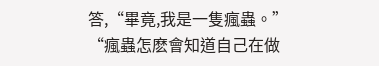答,“畢竟,我是一隻瘋蟲。”
“瘋蟲怎麽會知道自己在做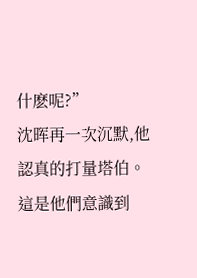什麽呢?”
沈晖再一次沉默,他認真的打量塔伯。這是他們意識到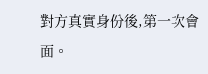對方真實身份後,第一次會面。